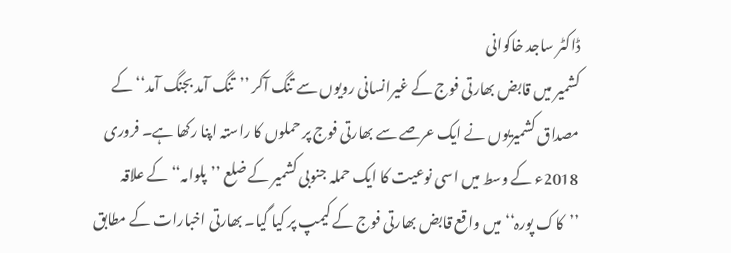ڈاکٹر ساجد خاکوانی
کشمیر میں قابض بھارتی فوج کے غیرانسانی رویوں سے تنگ آکر ’’تنگ آمد بجنگ آمد‘‘ کے مصداق کشمیریوں نے ایک عرصے سے بھارتی فوج پر حملوں کا راستہ اپنا رکھا ہے۔ فروری 2018ء کے وسط میں اسی نوعیت کا ایک حملہ جنوبی کشمیر کے ضلع ’’پلوامہ‘‘ کے علاقہ ’’کاک پورہ‘‘ میں واقع قابض بھارتی فوج کے کیمپ پر کیا گیا۔ بھارتی اخبارات کے مطابق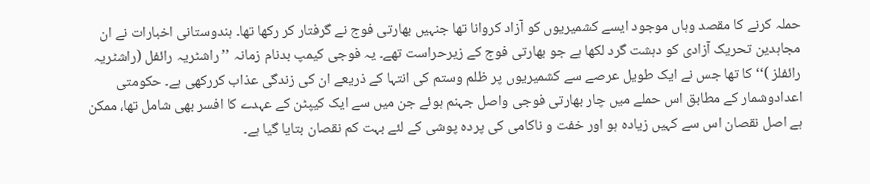حملہ کرنے کا مقصد وہاں موجود ایسے کشمیریوں کو آزاد کروانا تھا جنہیں بھارتی فوج نے گرفتار کر رکھا تھا۔ ہندوستانی اخبارات نے ان مجاہدین تحریک آزادی کو دہشت گرد لکھا ہے جو بھارتی فوج کے زیرحراست تھے۔ یہ فوجی کیمپ بدنام زمانہ ’’راشٹریہ رائفل (راشٹریہ رائفلز )‘‘ کا تھا جس نے ایک طویل عرصے سے کشمیریوں پر ظلم وستم کی انتہا کے ذریعے ان کی زندگی عذاب کررکھی ہے۔ حکومتی اعدادوشمار کے مطابق اس حملے میں چار بھارتی فوجی واصل جہنم ہوئے جن میں سے ایک کیپٹن کے عہدے کا افسر بھی شامل تھا، ممکن ہے اصل نقصان اس سے کہیں زیادہ ہو اور خفت و ناکامی کی پردہ پوشی کے لئے بہت کم نقصان بتایا گیا ہے۔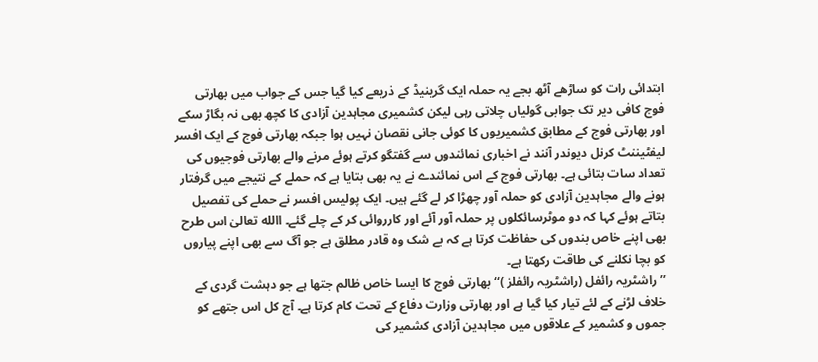ابتدائی رات کو ساڑھے آٹھ بجے یہ حملہ ایک گرینیڈ کے ذریعے کیا گیا جس کے جواب میں بھارتی فوج کافی دیر تک جوابی گولیاں چلاتی رہی لیکن کشمیری مجاہدین آزادی کا کچھ بھی نہ بگاڑ سکے اور بھارتی فوج کے مطابق کشمیریوں کا کوئی جانی نقصان نہیں ہوا جبکہ بھارتی فوج کے ایک افسر لیفٹیننٹ کرنل دیوندر آنند نے اخباری نمائندوں سے گفتگو کرتے ہوئے مرنے والے بھارتی فوجیوں کی تعداد سات بتائی ہے۔ بھارتی فوج کے اس نمائندے نے یہ بھی بتایا ہے کہ حملے کے نتیجے میں گرفتار ہونے والے مجاہدین آزادی کو حملہ آور چھڑا کر لے گئے ہیں۔ ایک پولیس افسر نے حملے کی تفصیل بتاتے ہوئے کہا کہ دو موٹرسائکلوں پر حملہ آور آئے اور کارروائی کر کے چلے گئے۔ االله تعالیٰ اس طرح بھی اپنے خاص بندوں کی حفاظت کرتا ہے کہ بے شک وہ قادر مطلق ہے جو آگ سے بھی اپنے پیاروں کو بچا نکلنے کی طاقت رکھتا ہے۔
’’راشٹریہ رائفل (راشٹریہ رائفلز )‘‘ بھارتی فوج کا ایسا خاص ظالم جتھا ہے جو دہشت گردی کے خلاف لڑنے کے لئے تیار کیا گیا ہے اور بھارتی وزارت دفاع کے تحت کام کرتا ہے۔ آج کل اس جتھے کو جموں و کشمیر کے علاقوں میں مجاہدین آزادی کشمیر کی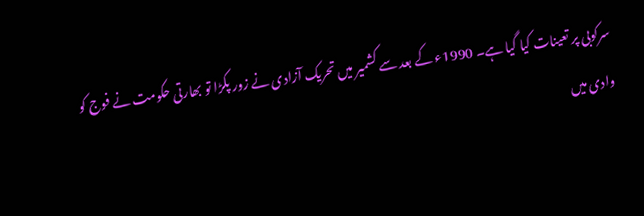سرکوبی پر تعینات کیا گیا ہے۔ 1990ء کے بعد سے کشمیر میں تحریک آزادی نے زور پکڑا تو بھارتی حکومت نے فوج کو وادی میں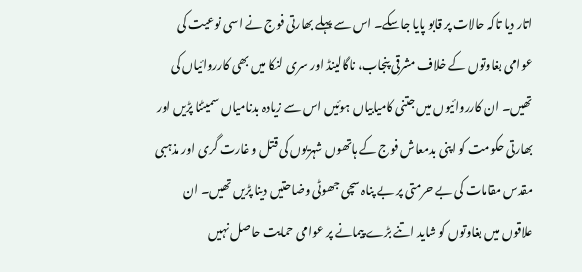اتار دیا تاکہ حالات پر قابو پایا جاسکے۔ اس سے پہلے بھارتی فوج نے اسی نوعیت کی عوامی بغاوتوں کے خلاف مشرقی پنجاب، ناگالینڈ اور سری لنکا میں بھی کارروائیاں کی تھیں۔ ان کارروائیوں میں جتنی کامیابیاں ہوئیں اس سے زیادہ بدنامیاں سمیٹنا پڑیں اور بھارتی حکومت کو اپنی بدمعاش فوج کے ہاتھوں شہریوں کی قتل و غارت گری اور مذہبی مقدس مقامات کی بے حرمتی پر بے پناہ سچی جھوٹی وضاحتیں دینا پڑیں تھیں۔ ان علاقوں میں بغاوتوں کو شاید اتنے بڑے پیمانے پر عوامی حمایت حاصل نہیں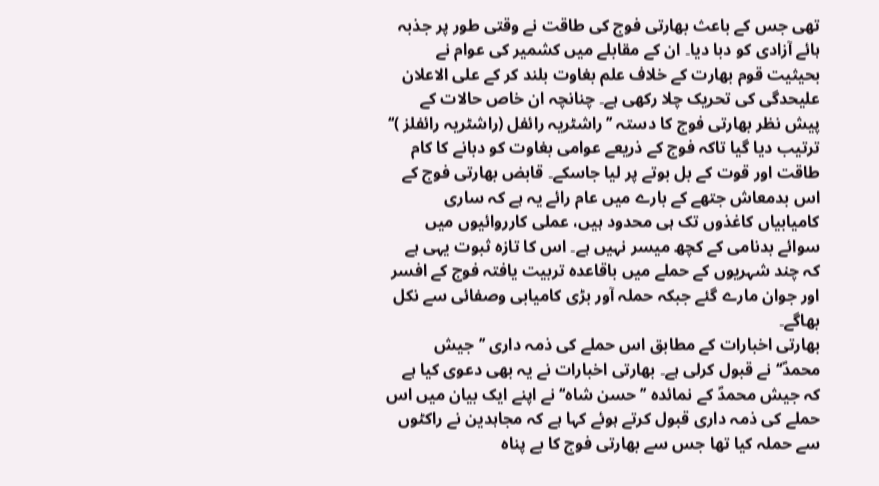تھی جس کے باعث بھارتی فوج کی طاقت نے وقتی طور پر جذبہ ہائے آزادی کو دبا دیا۔ ان کے مقابلے میں کشمیر کی عوام نے بحیثیت قوم بھارت کے خلاف علم بغاوت بلند کر کے علی الاعلان علیحدگی کی تحریک چلا رکھی ہے۔ چنانچہ ان خاص حالات کے پیش نظر بھارتی فوج کا دستہ ’’راشٹریہ رائفل (راشٹریہ رائفلز )‘‘ ترتیب دیا گیا تاکہ فوج کے ذریعے عوامی بغاوت کو دبانے کا کام طاقت اور قوت کے بل بوتے پر لیا جاسکے۔ قابض بھارتی فوج کے اس بدمعاش جتھے کے بارے میں عام رائے یہ ہے کہ ساری کامیابیاں کاغذوں تک ہی محدود ہیں، عملی کارروائیوں میں سوائے بدنامی کے کچھ میسر نہیں ہے۔ اس کا تازہ ثبوت یہی ہے کہ چند شہریوں کے حملے میں باقاعدہ تربیت یافتہ فوج کے افسر اور جوان مارے گئے جبکہ حملہ آور بڑی کامیابی وصفائی سے نکل بھاگے۔
بھارتی اخبارات کے مطابق اس حملے کی ذمہ داری ’’جیش محمدؐ‘‘ نے قبول کرلی ہے۔ بھارتی اخبارات نے یہ بھی دعوی کیا ہے کہ جیش محمدؐ کے نمائدہ ’’حسن شاہ‘‘ نے اپنے ایک بیان میں اس حملے کی ذمہ داری قبول کرتے ہوئے کہا ہے کہ مجاہدین نے راکٹوں سے حملہ کیا تھا جس سے بھارتی فوج کا بے پناہ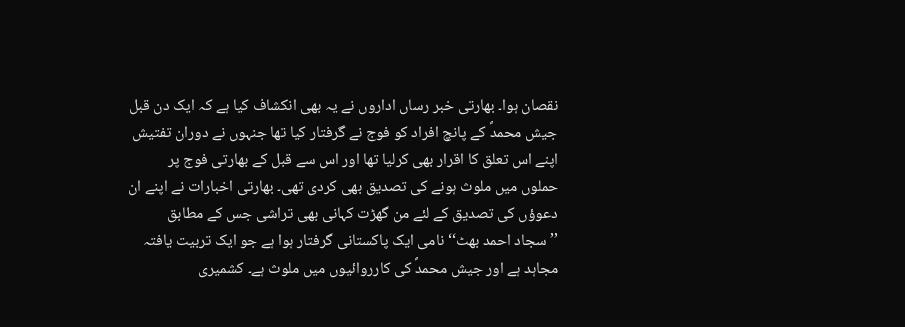نقصان ہوا۔ بھارتی خبر رساں اداروں نے یہ بھی انکشاف کیا ہے کہ ایک دن قبل جیش محمدؐ کے پانچ افراد کو فوج نے گرفتار کیا تھا جنہوں نے دوران تفتیش اپنے اس تعلق کا اقرار بھی کرلیا تھا اور اس سے قبل کے بھارتی فوج پر حملوں میں ملوث ہونے کی تصدیق بھی کردی تھی۔ بھارتی اخبارات نے اپنے ان دعوؤں کی تصدیق کے لئے من گھڑت کہانی بھی تراشی جس کے مطابق ’’سجاد احمد بھٹ‘‘ نامی ایک پاکستانی گرفتار ہوا ہے جو ایک تربیت یافتہ مجاہد ہے اور جیش محمدؐ کی کارروائیوں میں ملوث ہے۔ کشمیری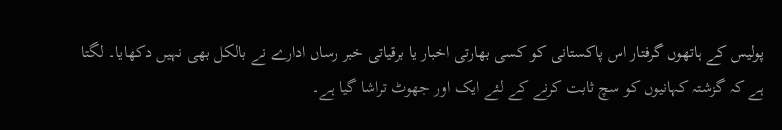پولیس کے ہاتھوں گرفتار اس پاکستانی کو کسی بھارتی اخبار یا برقیاتی خبر رساں ادارے نے بالکل بھی نہیں دکھایا۔ لگتا ہے کہ گزشتہ کہانیوں کو سچ ثابت کرنے کے لئے ایک اور جھوٹ تراشا گیا ہے۔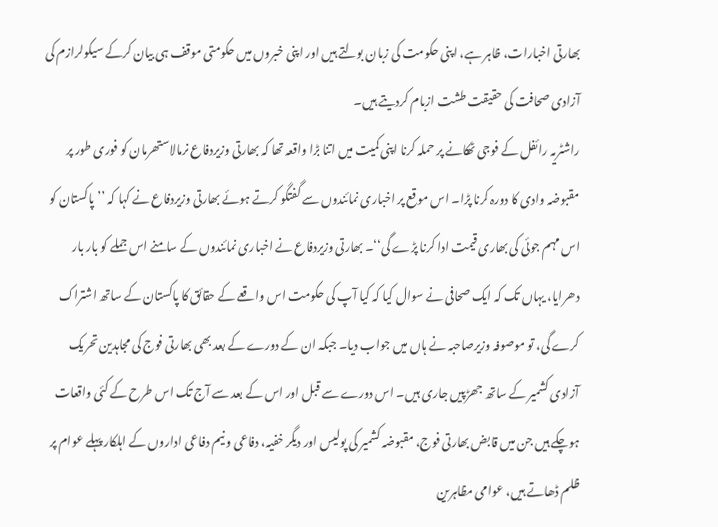بھارتی اخبارات، ظاہر ہے، اپنی حکومت کی زبان بولتے ہیں اور اپنی خبروں میں حکومتی موقف ہی بیان کرکے سیکولرازم کی آزادی صحافت کی حقیقت طشت ازبام کردیتے ہیں۔
راشٹریہ رائفل کے فوجی ٹھکانے پر حملہ کرنا اپنی کمیت میں اتنا بڑا واقعہ تھا کہ بھارتی وزیردفاع نرمالاستھرمان کو فوری طور پر مقبوضہ وادی کا دورہ کرنا پڑا۔ اس موقع پر اخباری نمائندوں سے گفتگو کرتے ہوئے بھارتی وزیردفاع نے کہا کہ ’’پاکستان کو اس مہم جوئی کی بھاری قیمت ادا کرنا پڑے گی‘‘۔ بھارتی وزیردفاع نے اخباری نمائندوں کے سامنے اس جملے کو بار بار دھرایا، یہاں تک کہ ایک صحافی نے سوال کیا کہ کیا آپ کی حکومت اس واقعے کے حقائق کا پاکستان کے ساتھ اشتراک کرے گی، تو موصوفہ وزیرصاحبہ نے ہاں میں جواب دیا۔ جبکہ ان کے دورے کے بعد بھی بھارتی فوج کی مجاہدین تحریک آزادی کشمیر کے ساتھ جھڑپیں جاری ہیں۔ اس دورے سے قبل اور اس کے بعد سے آج تک اس طرح کے کئی واقعات ہوچکے ہیں جن میں قابض بھارتی فوج، مقبوضہ کشمیر کی پولیس اور دیگر خفیہ، دفاعی و نیم دفاعی اداروں کے اہلکار پہلے عوام پر ظلم ڈھاتے ہیں، عوامی مظاہرین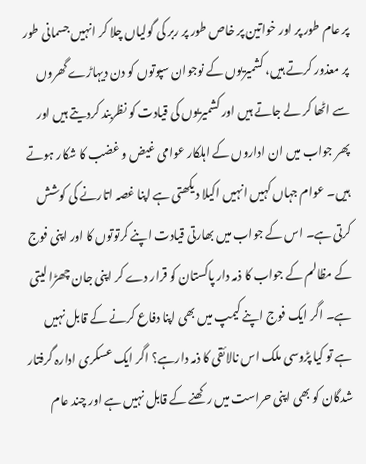پر عام طور پر اور خواتین پر خاص طور پر ربر کی گولیاں چلا کر انہیں جسمانی طور پر معذور کرتے ہیں، کشمیریوں کے نوجوان سپوتوں کو دن دیہاڑے گھروں سے اٹھا کر لے جاتے ہیں اور کشمیریوں کی قیادت کو نظربند کردیتے ہیں اور پھر جواب میں ان اداروں کے اہلکار عوامی غیض و غضب کا شکار ہوتے ہیں۔ عوام جہاں کہیں انہیں اکیلا دیکھتی ہے اپنا غصہ اتارنے کی کوشش کرتی ہے۔ اس کے جواب میں بھارتی قیادت اپنے کرتوتوں کا اور اپنی فوج کے مظالم کے جواب کا ذمہ دار پاکستان کو قرار دے کر اپنی جان چھڑا لیتی ہے۔ اگر ایک فوج اپنے کیمپ میں بھی اپنا دفاع کرنے کے قابل نہیں ہے تو کیا پڑوسی ملک اس نالائقی کا ذمہ دارہے؟ اگر ایک عسکری ادارہ گرفتار شدگان کو بھی اپنی حراست میں رکھنے کے قابل نہیں ہے اور چند عام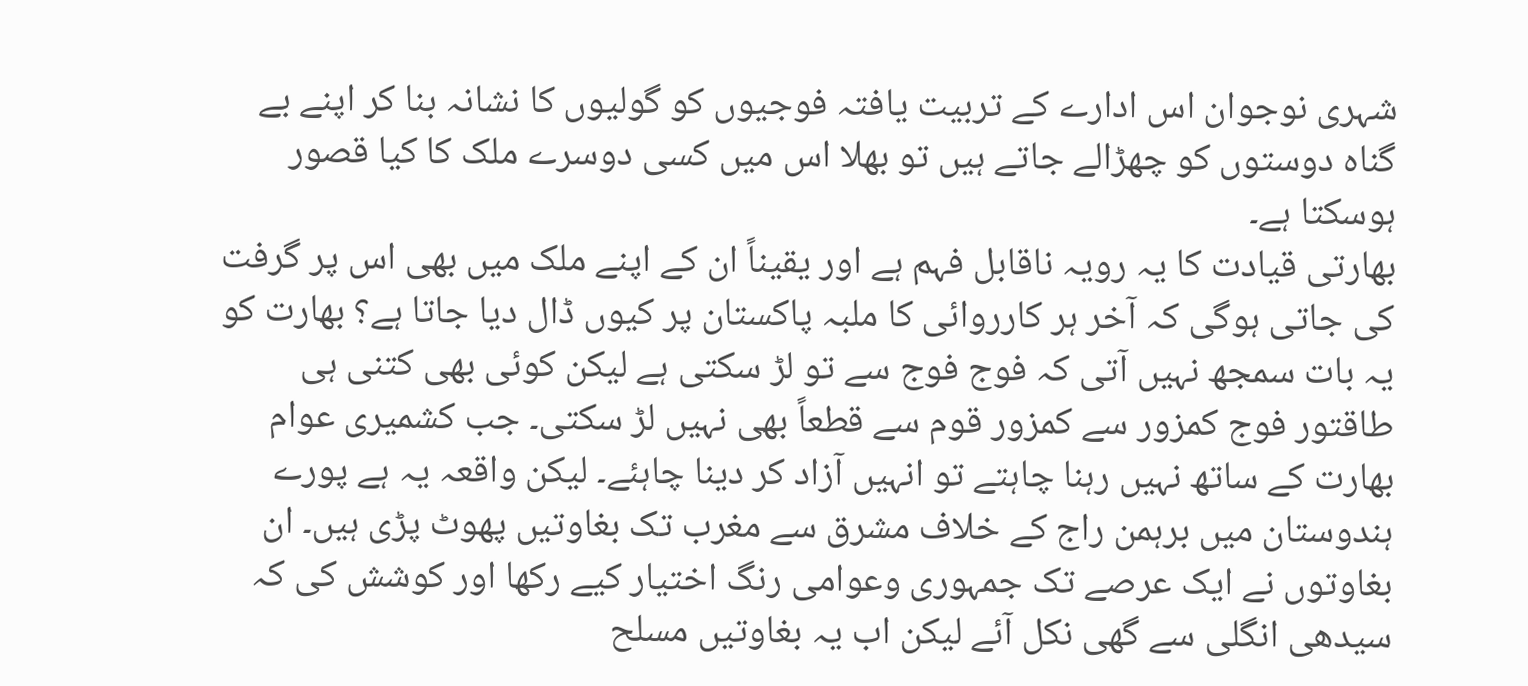شہری نوجوان اس ادارے کے تربیت یافتہ فوجیوں کو گولیوں کا نشانہ بنا کر اپنے بے گناہ دوستوں کو چھڑالے جاتے ہیں تو بھلا اس میں کسی دوسرے ملک کا کیا قصور ہوسکتا ہے۔
بھارتی قیادت کا یہ رویہ ناقابل فہم ہے اور یقیناً ان کے اپنے ملک میں بھی اس پر گرفت کی جاتی ہوگی کہ آخر ہر کارروائی کا ملبہ پاکستان پر کیوں ڈال دیا جاتا ہے؟ بھارت کو یہ بات سمجھ نہیں آتی کہ فوج فوج سے تو لڑ سکتی ہے لیکن کوئی بھی کتنی ہی طاقتور فوج کمزور سے کمزور قوم سے قطعاً بھی نہیں لڑ سکتی۔ جب کشمیری عوام بھارت کے ساتھ نہیں رہنا چاہتے تو انہیں آزاد کر دینا چاہئے۔ لیکن واقعہ یہ ہے پورے ہندوستان میں برہمن راج کے خلاف مشرق سے مغرب تک بغاوتیں پھوٹ پڑی ہیں۔ ان بغاوتوں نے ایک عرصے تک جمہوری وعوامی رنگ اختیار کیے رکھا اور کوشش کی کہ سیدھی انگلی سے گھی نکل آئے لیکن اب یہ بغاوتیں مسلح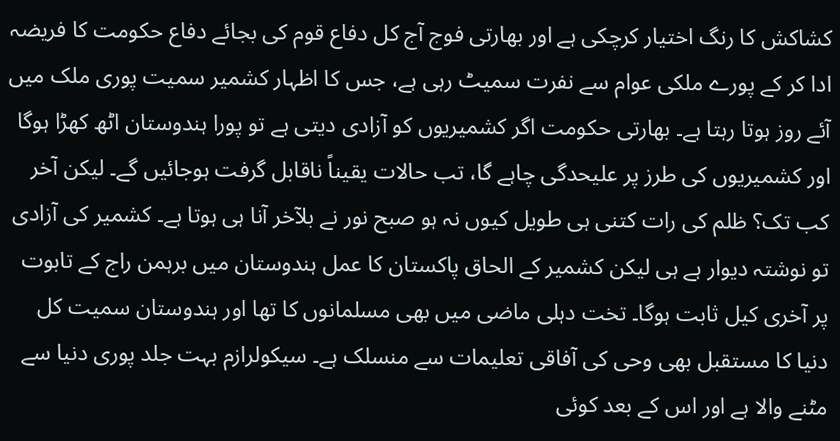کشاکش کا رنگ اختیار کرچکی ہے اور بھارتی فوج آج کل دفاع قوم کی بجائے دفاع حکومت کا فریضہ ادا کر کے پورے ملکی عوام سے نفرت سمیٹ رہی ہے، جس کا اظہار کشمیر سمیت پوری ملک میں آئے روز ہوتا رہتا ہے۔ بھارتی حکومت اگر کشمیریوں کو آزادی دیتی ہے تو پورا ہندوستان اٹھ کھڑا ہوگا اور کشمیریوں کی طرز پر علیحدگی چاہے گا، تب حالات یقیناً ناقابل گرفت ہوجائیں گے۔ لیکن آخر کب تک؟ ظلم کی رات کتنی ہی طویل کیوں نہ ہو صبح نور نے بلآخر آنا ہی ہوتا ہے۔ کشمیر کی آزادی تو نوشتہ دیوار ہے ہی لیکن کشمیر کے الحاق پاکستان کا عمل ہندوستان میں برہمن راج کے تابوت پر آخری کیل ثابت ہوگا۔ تخت دہلی ماضی میں بھی مسلمانوں کا تھا اور ہندوستان سمیت کل دنیا کا مستقبل بھی وحی کی آفاقی تعلیمات سے منسلک ہے۔ سیکولرازم بہت جلد پوری دنیا سے مٹنے والا ہے اور اس کے بعد کوئی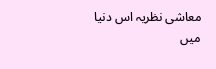معاشی نظریہ اس دنیا میں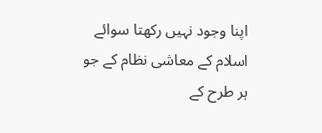اپنا وجود نہیں رکھتا سوائے اسلام کے معاشی نظام کے جو ہر طرح کے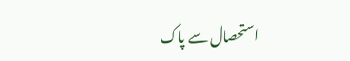استحصال سے پاک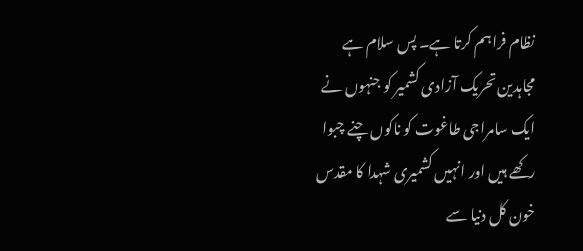نظام فراہم کرتا ہے۔ پس سلام ہے مجاہدین تحریک آزادی کشمیر کو جنہوں نے ایک سامراجی طاغوت کو ناکوں چنے چبوا رکھے ہیں اور انہیں کشمیری شہدا کا مقدس خون کل دنیا سے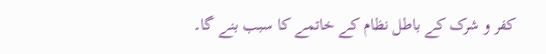کفر و شرک کے باطل نظام کے خاتمے کا سبب بنے گا۔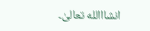انشااالله تعالیٰ۔